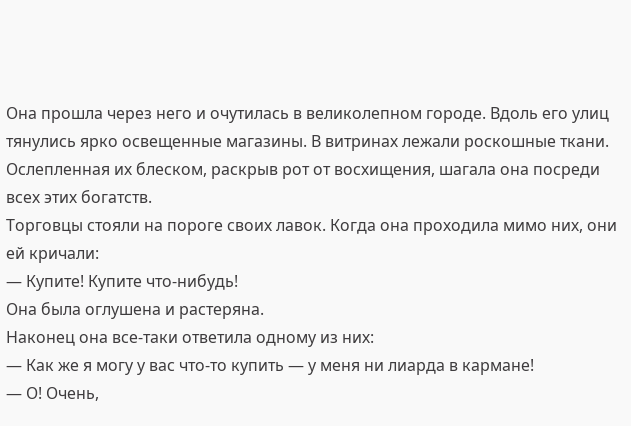Она прошла через него и очутилась в великолепном городе. Вдоль его улиц тянулись ярко освещенные магазины. В витринах лежали роскошные ткани. Ослепленная их блеском, раскрыв рот от восхищения, шагала она посреди всех этих богатств.
Торговцы стояли на пороге своих лавок. Когда она проходила мимо них, они ей кричали:
— Купите! Купите что-нибудь!
Она была оглушена и растеряна.
Наконец она все-таки ответила одному из них:
— Как же я могу у вас что-то купить — у меня ни лиарда в кармане!
— О! Очень,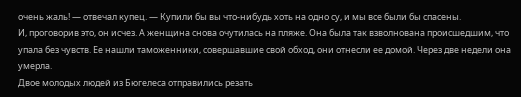очень жаль! — отвечал купец. — Купили бы вы что-нибудь хоть на одно су, и мы все были бы спасены.
И, проговорив это, он исчез. А женщина снова очутилась на пляже. Она была так взволнована происшедшим, что упала без чувств. Ее нашли таможенники, совершавшие свой обход, они отнесли ее домой. Через две недели она умерла.
Двое молодых людей из Бюгелеса отправились резать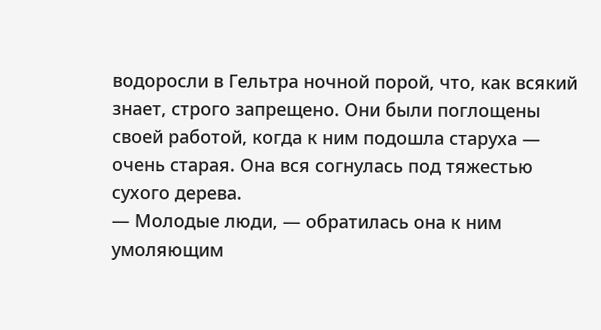водоросли в Гельтра ночной порой, что, как всякий знает, строго запрещено. Они были поглощены своей работой, когда к ним подошла старуха — очень старая. Она вся согнулась под тяжестью сухого дерева.
— Молодые люди, — обратилась она к ним умоляющим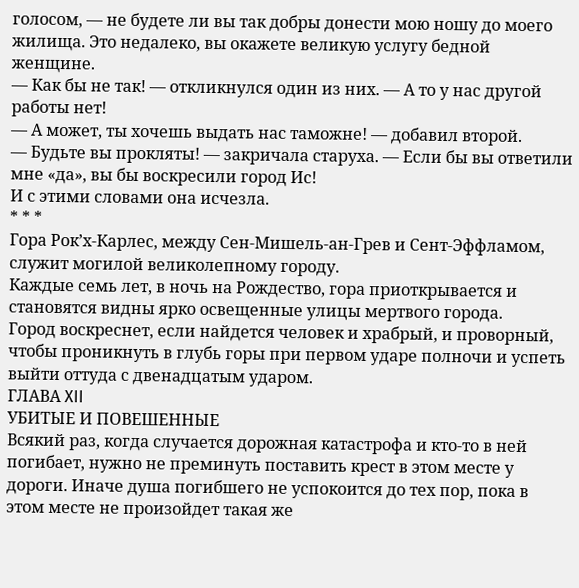голосом, — не будете ли вы так добры донести мою ношу до моего жилища. Это недалеко, вы окажете великую услугу бедной женщине.
— Как бы не так! — откликнулся один из них. — А то у нас другой работы нет!
— А может, ты хочешь выдать нас таможне! — добавил второй.
— Будьте вы прокляты! — закричала старуха. — Если бы вы ответили мне «да», вы бы воскресили город Ис!
И с этими словами она исчезла.
* * *
Гора Рок’х-Карлес, между Сен-Мишель-ан-Грев и Сент-Эффламом, служит могилой великолепному городу.
Каждые семь лет, в ночь на Рождество, гора приоткрывается и становятся видны ярко освещенные улицы мертвого города.
Город воскреснет, если найдется человек и храбрый, и проворный, чтобы проникнуть в глубь горы при первом ударе полночи и успеть выйти оттуда с двенадцатым ударом.
ГЛАВА XII
УБИТЫЕ И ПОВЕШЕННЫЕ
Всякий раз, когда случается дорожная катастрофа и кто-то в ней погибает, нужно не преминуть поставить крест в этом месте у дороги. Иначе душа погибшего не успокоится до тех пор, пока в этом месте не произойдет такая же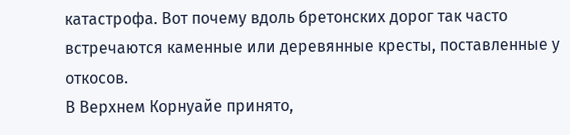катастрофа. Вот почему вдоль бретонских дорог так часто встречаются каменные или деревянные кресты, поставленные у откосов.
В Верхнем Корнуайе принято,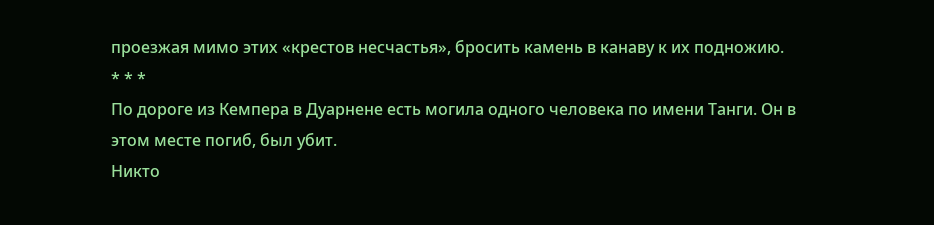проезжая мимо этих «крестов несчастья», бросить камень в канаву к их подножию.
* * *
По дороге из Кемпера в Дуарнене есть могила одного человека по имени Танги. Он в этом месте погиб, был убит.
Никто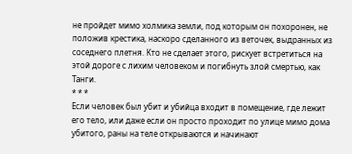не пройдет мимо холмика земли, под которым он похоронен, не положив крестика, наскоро сделанного из веточек, выдранных из соседнего плетня. Кто не сделает этого, рискует встретиться на этой дороге с лихим человеком и погибнуть злой смертью, как Танги.
* * *
Если человек был убит и убийца входит в помещение, где лежит его тело, или даже если он просто проходит по улице мимо дома убитого, раны на теле открываются и начинают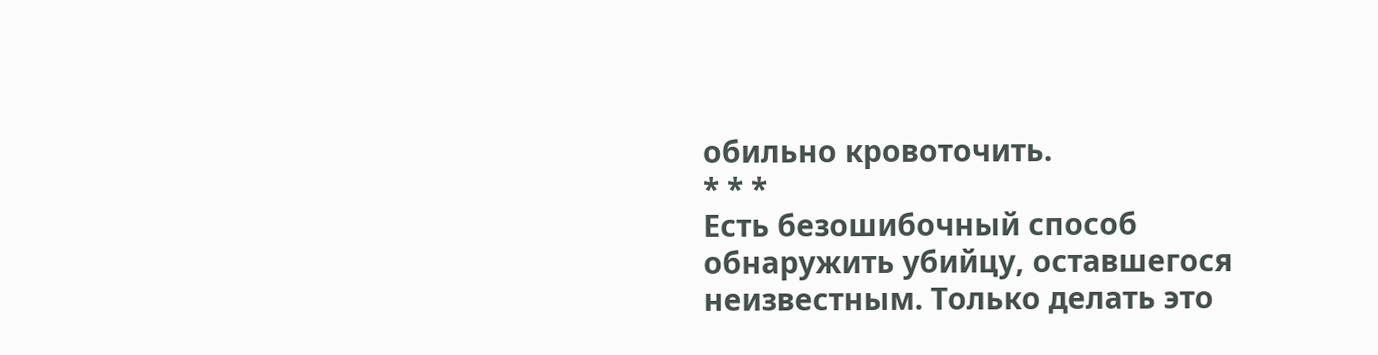обильно кровоточить.
* * *
Есть безошибочный способ обнаружить убийцу, оставшегося неизвестным. Только делать это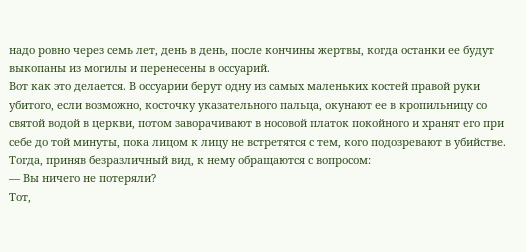надо ровно через семь лет, день в день, после кончины жертвы, когда останки ее будут выкопаны из могилы и перенесены в оссуарий.
Вот как это делается. В оссуарии берут одну из самых маленьких костей правой руки убитого, если возможно, косточку указательного пальца, окунают ее в кропильницу со святой водой в церкви, потом заворачивают в носовой платок покойного и хранят его при себе до той минуты, пока лицом к лицу не встретятся с тем, кого подозревают в убийстве. Тогда, приняв безразличный вид, к нему обращаются с вопросом:
— Вы ничего не потеряли?
Тот,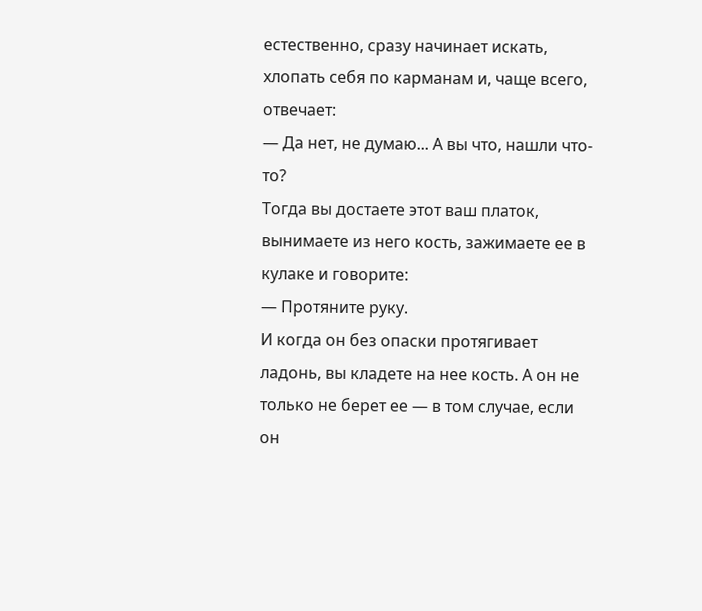естественно, сразу начинает искать, хлопать себя по карманам и, чаще всего, отвечает:
— Да нет, не думаю... А вы что, нашли что-то?
Тогда вы достаете этот ваш платок, вынимаете из него кость, зажимаете ее в кулаке и говорите:
— Протяните руку.
И когда он без опаски протягивает ладонь, вы кладете на нее кость. А он не только не берет ее — в том случае, если он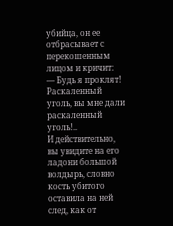убийца, он ее отбрасывает с перекошенным лицом и кричит:
— Будь я проклят! Раскаленный уголь, вы мне дали раскаленный уголь!..
И действительно, вы увидите на его ладони большой волдырь, словно кость убитого оставила на ней след, как от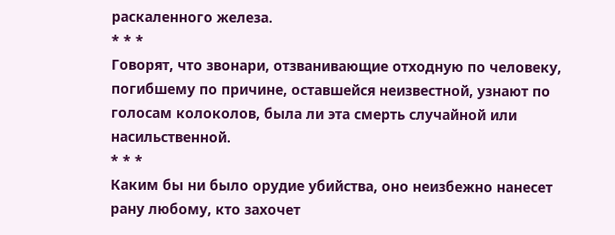раскаленного железа.
* * *
Говорят, что звонари, отзванивающие отходную по человеку, погибшему по причине, оставшейся неизвестной, узнают по голосам колоколов, была ли эта смерть случайной или насильственной.
* * *
Каким бы ни было орудие убийства, оно неизбежно нанесет рану любому, кто захочет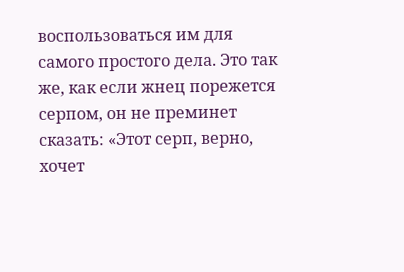воспользоваться им для самого простого дела. Это так же, как если жнец порежется серпом, он не преминет сказать: «Этот серп, верно, хочет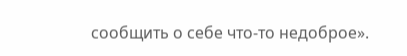сообщить о себе что-то недоброе».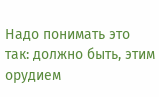Надо понимать это так: должно быть, этим орудием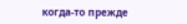когда-то прежде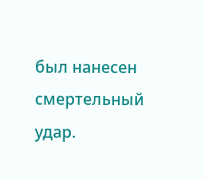был нанесен смертельный удар.